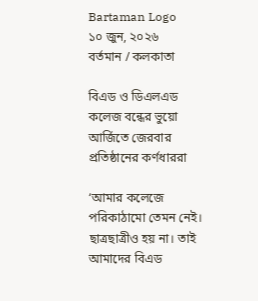Bartaman Logo
১০ জুন, ২০২৬
বর্তমান / কলকাতা

বিএড ও ডিএলএড কলেজ বন্ধের ভুয়ো আর্জিতে জেরবার প্রতিষ্ঠানের কর্ণধাররা

‘আমার কলেজে পরিকাঠামো তেমন নেই। ছাত্রছাত্রীও হয় না। তাই আমাদের বিএড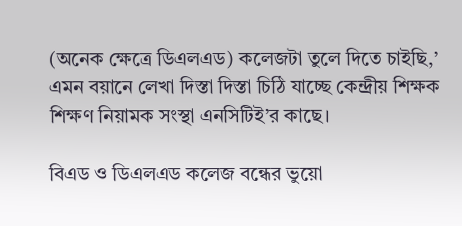(অনেক ক্ষেত্রে ডিএলএড) কলেজটা তুলে দিতে চাইছি,’ এমন বয়ানে লেখা দিস্তা দিস্তা চিঠি যাচ্ছে কেন্দ্রীয় শিক্ষক শিক্ষণ নিয়ামক সংস্থা এনসিটিই’র কাছে।

বিএড ও ডিএলএড কলেজ বন্ধের ভুয়ো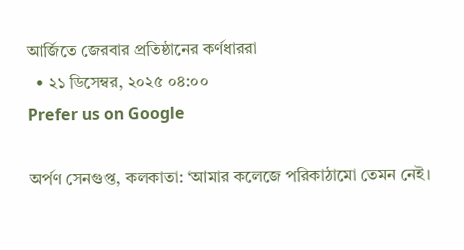আর্জিতে জেরবার প্রতিষ্ঠানের কর্ণধাররা
  • ২১ ডিসেম্বর, ২০২৫ ০৪:০০
Prefer us on Google

অর্পণ সেনগুপ্ত, কলকাতা: ‘আমার কলেজে পরিকাঠামো তেমন নেই।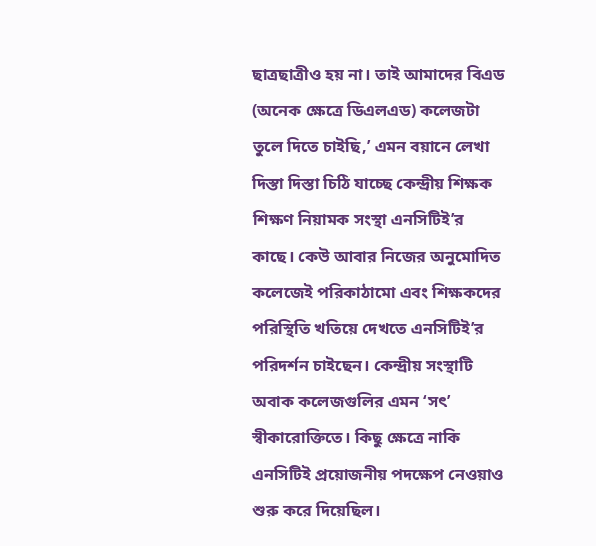ছাত্রছাত্রীও হয় না। তাই আমাদের বিএড (অনেক ক্ষেত্রে ডিএলএড) কলেজটা তুলে দিতে চাইছি,’ এমন বয়ানে লেখা দিস্তা দিস্তা চিঠি যাচ্ছে কেন্দ্রীয় শিক্ষক শিক্ষণ নিয়ামক সংস্থা এনসিটিই’র কাছে। কেউ আবার নিজের অনুমোদিত কলেজেই পরিকাঠামো এবং শিক্ষকদের পরিস্থিতি খতিয়ে দেখতে এনসিটিই’র পরিদর্শন চাইছেন। কেন্দ্রীয় সংস্থাটি অবাক কলেজগুলির এমন ‘সৎ’ স্বীকারোক্তিতে। কিছু ক্ষেত্রে নাকি এনসিটিই প্রয়োজনীয় পদক্ষেপ নেওয়াও শুরু করে দিয়েছিল।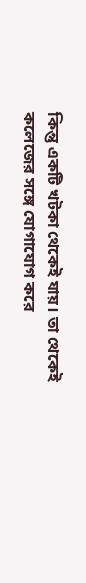কিন্তু একটি খটকা থেকেই যায়। তা থেকেই কলেজের সঙ্গে যোগাযোগ করে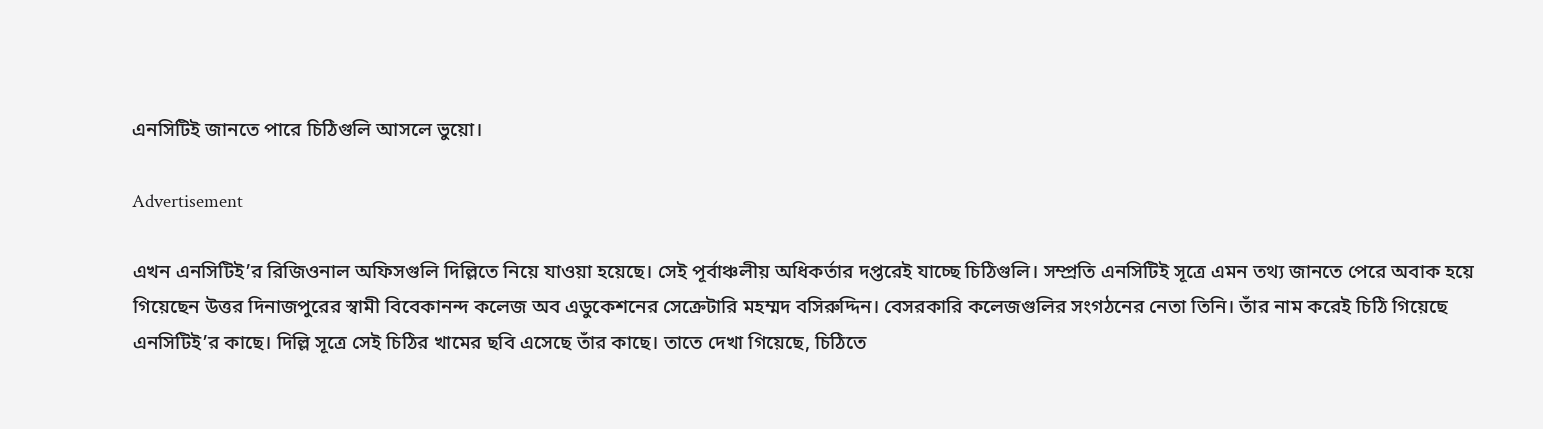এনসিটিই জানতে পারে চিঠিগুলি আসলে ভুয়ো।

Advertisement

এখন এনসিটিই’র রিজিওনাল অফিসগুলি দিল্লিতে নিয়ে যাওয়া হয়েছে। সেই পূর্বাঞ্চলীয় অধিকর্তার দপ্তরেই যাচ্ছে চিঠিগুলি। সম্প্রতি এনসিটিই সূত্রে এমন তথ্য জানতে পেরে অবাক হয়ে গিয়েছেন উত্তর দিনাজপুরের স্বামী বিবেকানন্দ কলেজ অব এডুকেশনের সেক্রেটারি মহম্মদ বসিরুদ্দিন। বেসরকারি কলেজগুলির সংগঠনের নেতা তিনি। তাঁর নাম করেই চিঠি গিয়েছে এনসিটিই’র কাছে। দিল্লি সূত্রে সেই চিঠির খামের ছবি এসেছে তাঁর কাছে। তাতে দেখা গিয়েছে, চিঠিতে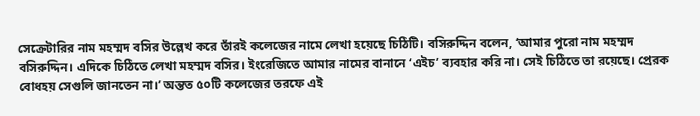সেক্রেটারির নাম মহম্মদ বসির উল্লেখ করে তাঁরই কলেজের নামে লেখা হয়েছে চিঠিটি। বসিরুদ্দিন বলেন, ‘আমার পুরো নাম মহম্মদ বসিরুদ্দিন। এদিকে চিঠিতে লেখা মহম্মদ বসির। ইংরেজিতে আমার নামের বানানে ‘এইচ’ ব্যবহার করি না। সেই চিঠিতে তা রয়েছে। প্রেরক বোধহয় সেগুলি জানতেন না।’ অন্তত ৫০টি কলেজের তরফে এই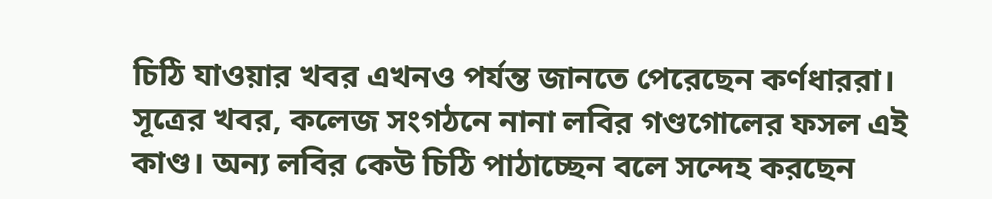চিঠি যাওয়ার খবর এখনও পর্যন্ত জানতে পেরেছেন কর্ণধাররা।
সূত্রের খবর, কলেজ সংগঠনে নানা লবির গণ্ডগোলের ফসল এই কাণ্ড। অন্য লবির কেউ চিঠি পাঠাচ্ছেন বলে সন্দেহ করছেন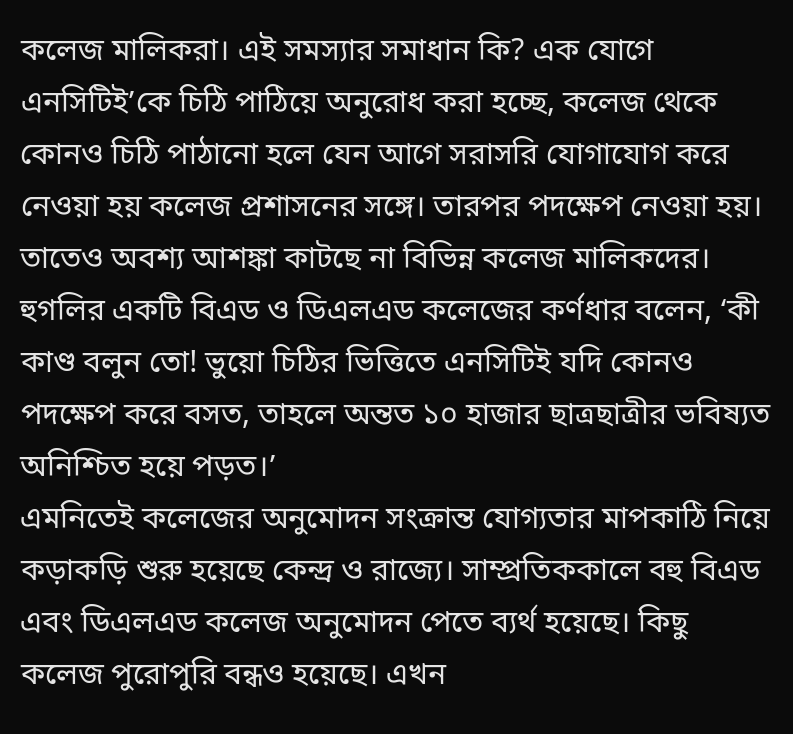কলেজ মালিকরা। এই সমস্যার সমাধান কি? এক যোগে এনসিটিই’কে চিঠি পাঠিয়ে অনুরোধ করা হচ্ছে, কলেজ থেকে কোনও চিঠি পাঠানো হলে যেন আগে সরাসরি যোগাযোগ করে নেওয়া হয় কলেজ প্রশাসনের সঙ্গে। তারপর পদক্ষেপ নেওয়া হয়। তাতেও অবশ্য আশঙ্কা কাটছে না বিভিন্ন কলেজ মালিকদের। হুগলির একটি বিএড ও ডিএলএড কলেজের কর্ণধার বলেন, ‘কী কাণ্ড বলুন তো! ভুয়ো চিঠির ভিত্তিতে এনসিটিই যদি কোনও পদক্ষেপ করে বসত, তাহলে অন্তত ১০ হাজার ছাত্রছাত্রীর ভবিষ্যত অনিশ্চিত হয়ে পড়ত।’
এমনিতেই কলেজের অনুমোদন সংক্রান্ত যোগ্যতার মাপকাঠি নিয়ে কড়াকড়ি শুরু হয়েছে কেন্দ্র ও রাজ্যে। সাম্প্রতিককালে বহু বিএড এবং ডিএলএড কলেজ অনুমোদন পেতে ব্যর্থ হয়েছে। কিছু কলেজ পুরোপুরি বন্ধও হয়েছে। এখন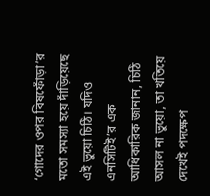‘গোদের ওপর বিষফোঁড়া’র মতো সমস্যা হয়ে দাঁড়িয়েছে এই ভুয়ো চিঠি। যদিও এনসিটিই’র এক আধিকারিক জানান, চিঠি আসল না ভুয়ো, তা খতিয়ে দেখেই পদক্ষেপ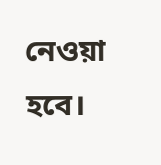নেওয়া হবে।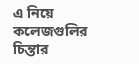এ নিয়ে কলেজগুলির চিন্তার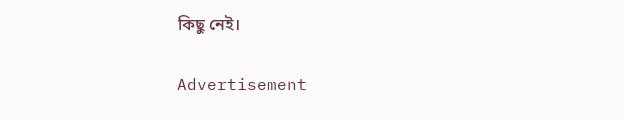কিছু নেই।

Advertisement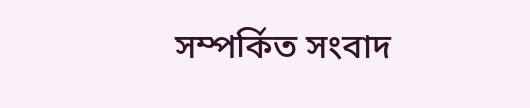সম্পর্কিত সংবাদ